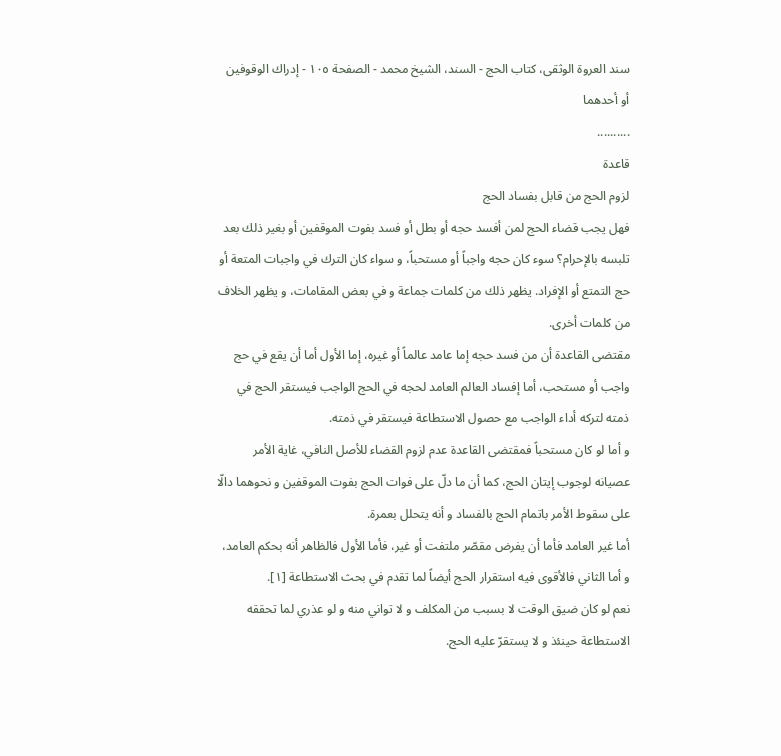سند العروة الوثقى، كتاب الحج - السند، الشيخ محمد - الصفحة ١٠٥ - إدراك الوقوفين أو أحدهما
..........
قاعدة
لزوم الحج من قابل بفساد الحج
فهل يجب قضاء الحج لمن أفسد حجه أو بطل أو فسد بفوت الموقفين أو بغير ذلك بعد تلبسه بالإحرام؟ سوء كان حجه واجباً أو مستحباً، و سواء كان الترك في واجبات المتعة أو حج التمتع أو الإفراد. يظهر ذلك من كلمات جماعة و في بعض المقامات، و يظهر الخلاف من كلمات أخرى.
مقتضى القاعدة أن من فسد حجه إما عامد عالماً أو غيره، إما الأول أما أن يقع في حج واجب أو مستحب، أما إفساد العالم العامد لحجه في الحج الواجب فيستقر الحج في ذمته لتركه أداء الواجب مع حصول الاستطاعة فيستقر في ذمته.
و أما لو كان مستحباً فمقتضى القاعدة عدم لزوم القضاء للأصل النافي، غاية الأمر عصيانه لوجوب إيتان الحج، كما أن ما دلّ على فوات الحج بفوت الموقفين و نحوهما دالّا على سقوط الأمر باتمام الحج بالفساد و أنه يتحلل بعمرة.
أما غير العامد فأما أن يفرض مقصّر ملتفت أو غير، فأما الأول فالظاهر أنه بحكم العامد، و أما الثاني فالأقوى فيه استقرار الحج أيضاً لما تقدم في بحث الاستطاعة [١].
نعم لو كان ضيق الوقت لا بسبب من المكلف و لا تواني منه و لو عذري لما تحققه الاستطاعة حينئذ و لا يستقرّ عليه الحج.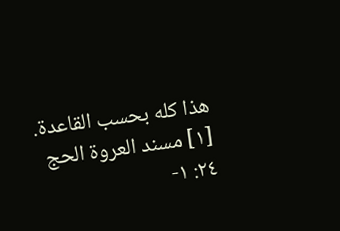هذا كله بحسب القاعدة.
[١] مسند العروة الحج ٢٤: ١-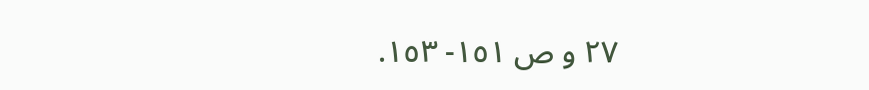٢٧ و ص ١٥١- ١٥٣.